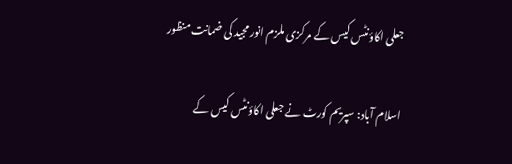جعلی اکاؤنٹس کیس کے مرکزی ملزم انور مجید کی ضمانت منظور

اسلام آباد: سپریم کورٹ نے جعلی اکاؤنٹس کیس کے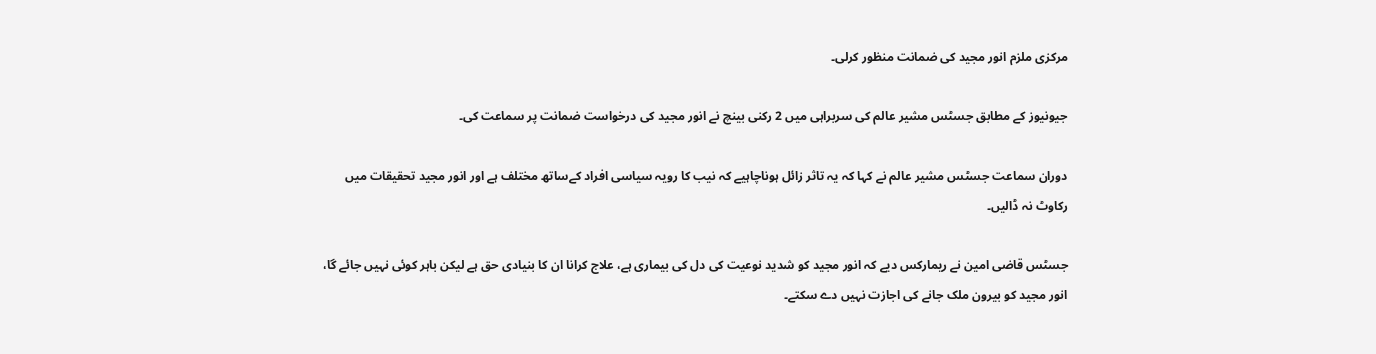مرکزی ملزم انور مجید کی ضمانت منظور کرلی۔

جیونیوز کے مطابق جسٹس مشیر عالم کی سربراہی میں 2 رکنی بینچ نے انور مجید کی درخواست ضمانت پر سماعت کی۔

دوران سماعت جسٹس مشیر عالم نے کہا کہ یہ تاثر زائل ہوناچاہیے کہ نیب کا رویہ سیاسی افراد کےساتھ مختلف ہے اور انور مجید تحقیقات میں رکاوٹ نہ ڈالیں۔

جسٹس قاضی امین نے ریمارکس دیے کہ انور مجید کو شدید نوعیت کی دل کی بیماری ہے، علاج کرانا ان کا بنیادی حق ہے لیکن باہر کوئی نہیں جائے گا،  انور مجید کو بیرون ملک جانے کی اجازت نہیں دے سکتے۔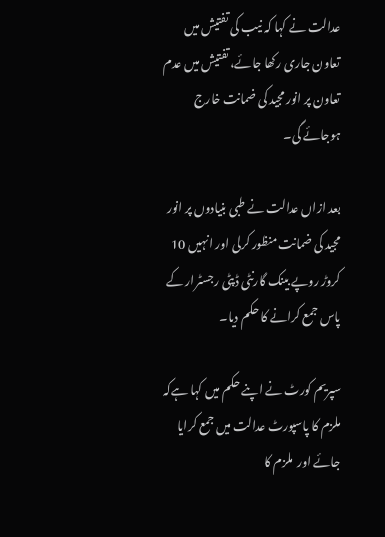عدالت نے کہا کہ نیب کی تفتیش میں تعاون جاری رکھا جائے، تفتیش میں عدم تعاون پر انور مجید کی ضمانت خارج ہوجائے گی۔

بعد ازاں عدالت نے طبی بنیادوں پر انور مجید کی ضمانت منظور کرلی اور انہیں 10 کروڑ روپے بینک گارنٹی ڈپٹی رجسٹرار کے پاس جمع کرانے کا حکم دیا۔

سپریم کورٹ نے اپنے حکم میں کہا ہےکہ ملزم کا پاسپورٹ عدالت میں جمع کرایا جائے اور  ملزم کا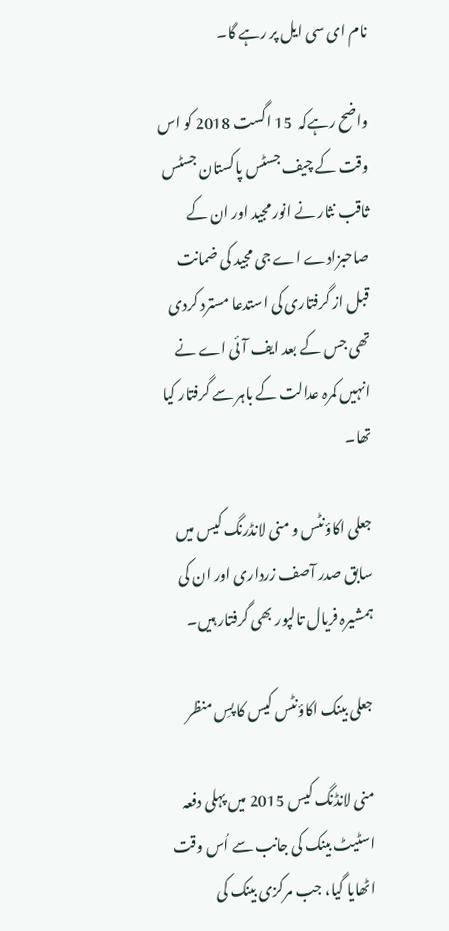نام ای سی ایل پر رہے گا۔

واضح رہےکہ  15 اگست 2018 کو اس وقت کے چیف جسٹس پاکستان جسٹس ثاقب نثار نے انور مجید اور ان کے صاحبزادے اے جی مجید کی ضمانت قبل از گرفتاری کی استدعا مسترد کردی تھی جس کے بعد ایف آئی اے نے انہیں کمرہ عدالت کے باہر سے گرفتار کیا تھا۔

جعلی اکاؤنٹس و منی لانڈرنگ کیس میں سابق صدر آصف زرداری اور ان کی ہمشیرہ فریال تالپور بھی گرفتار ہیں۔

جعلی بینک اکاؤنٹس کیس کا پسِ منظر

منی لانڈنگ کیس 2015 میں پہلی دفعہ اسٹیٹ بینک کی جانب سے اُس وقت اٹھایا گیا، جب مرکزی بینک کی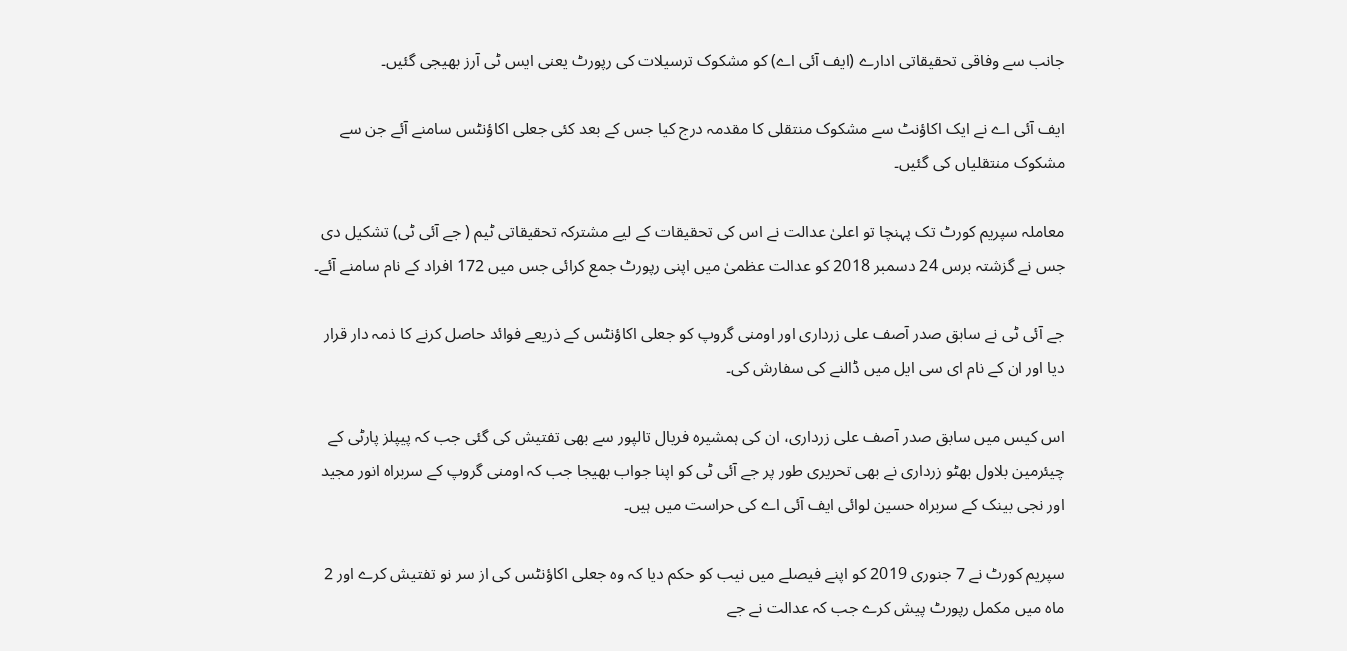جانب سے وفاقی تحقیقاتی ادارے (ایف آئی اے) کو مشکوک ترسیلات کی رپورٹ یعنی ایس ٹی آرز بھیجی گئیں۔

ایف آئی اے نے ایک اکاؤنٹ سے مشکوک منتقلی کا مقدمہ درج کیا جس کے بعد کئی جعلی اکاؤنٹس سامنے آئے جن سے مشکوک منتقلیاں کی گئیں۔

معاملہ سپریم کورٹ تک پہنچا تو اعلیٰ عدالت نے اس کی تحقیقات کے لیے مشترکہ تحقیقاتی ٹیم ( جے آئی ٹی) تشکیل دی جس نے گزشتہ برس 24 دسمبر 2018 کو عدالت عظمیٰ میں اپنی رپورٹ جمع کرائی جس میں 172 افراد کے نام سامنے آئے۔

جے آئی ٹی نے سابق صدر آصف علی زرداری اور اومنی گروپ کو جعلی اکاؤنٹس کے ذریعے فوائد حاصل کرنے کا ذمہ دار قرار دیا اور ان کے نام ای سی ایل میں ڈالنے کی سفارش کی۔

اس کیس میں سابق صدر آصف علی زرداری، ان کی ہمشیرہ فریال تالپور سے بھی تفتیش کی گئی جب کہ پیپلز پارٹی کے چیئرمین بلاول بھٹو زرداری نے بھی تحریری طور پر جے آئی ٹی کو اپنا جواب بھیجا جب کہ اومنی گروپ کے سربراہ انور مجید اور نجی بینک کے سربراہ حسین لوائی ایف آئی اے کی حراست میں ہیں۔

سپریم کورٹ نے 7 جنوری 2019 کو اپنے فیصلے میں نیب کو حکم دیا کہ وہ جعلی اکاؤنٹس کی از سر نو تفتیش کرے اور 2 ماہ میں مکمل رپورٹ پیش کرے جب کہ عدالت نے جے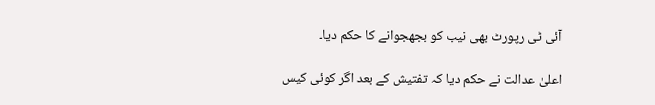آئی ٹی رپورٹ بھی نیب کو بجھجوانے کا حکم دیا۔

اعلیٰ عدالت نے حکم دیا کہ تفتیش کے بعد اگر کوئی کیس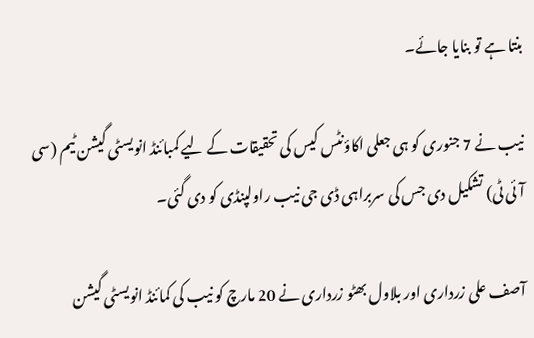بنتا ہے تو بنایا جائے۔

نیب نے 7 جنوری کو ہی جعلی اکاؤنٹس کیس کی تحقیقات کے لیے کمبائنڈ انویسٹی گیشن ٹیم (سی آئی ٹی) تشکیل دی جس کی سربراہی ڈی جی نیب راولپنڈی کو دی گئی۔

آصف علی زرداری اور بلاول بھٹو زرداری نے 20 مارچ کو نیب کی کمائنڈ انویسٹی گیشن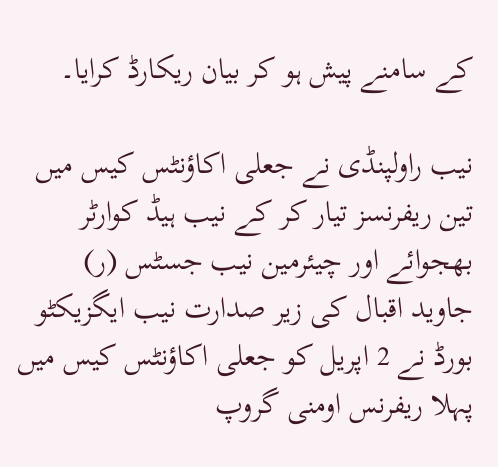کے سامنے پیش ہو کر بیان ریکارڈ کرایا۔

نیب راولپنڈی نے جعلی اکاؤنٹس کیس میں تین ریفرنسز تیار کر کے نیب ہیڈ کوارٹر بھجوائے اور چیئرمین نیب جسٹس (ر) جاوید اقبال کی زیر صدارت نیب ایگزیکٹو بورڈ نے 2 اپریل کو جعلی اکاؤنٹس کیس میں پہلا ریفرنس اومنی گروپ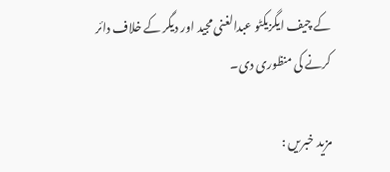کے چیف ایگزیکٹو عبدالغنی مجید اور دیگر کے خلاف دائر کرنے کی منظوری دی۔

مزید خبریں :